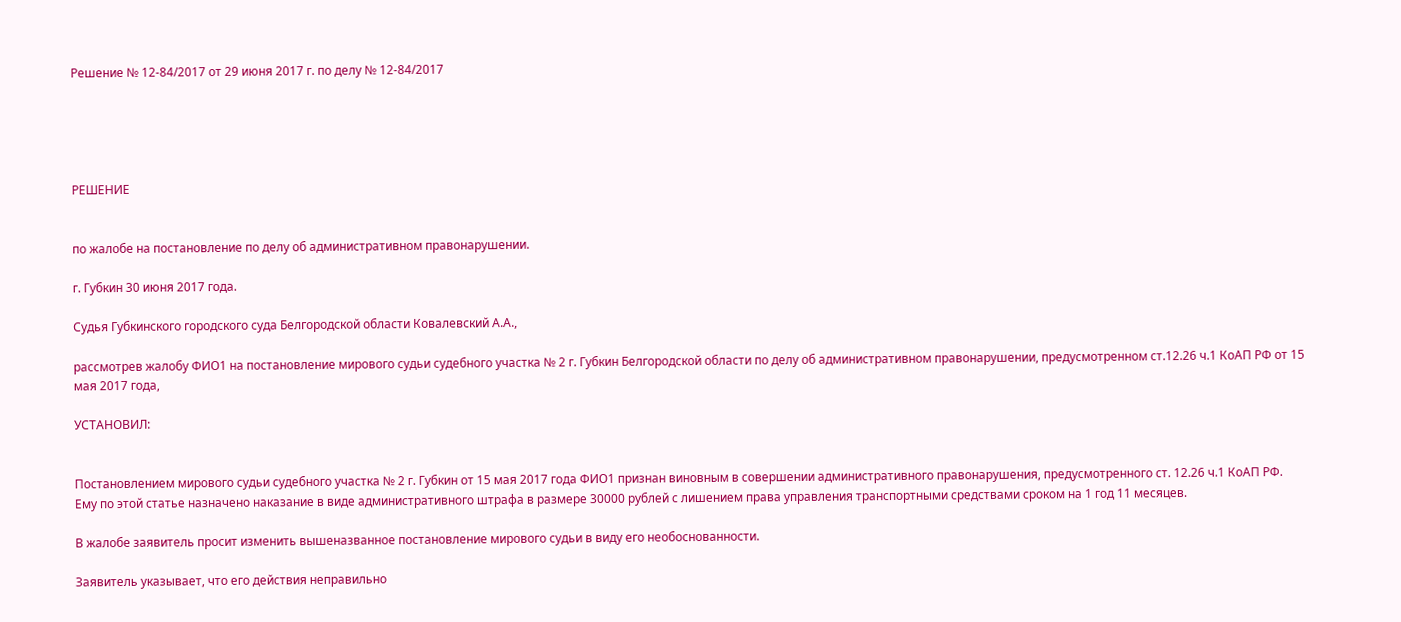Решение № 12-84/2017 от 29 июня 2017 г. по делу № 12-84/2017





РЕШЕНИЕ


по жалобе на постановление по делу об административном правонарушении.

г. Губкин 30 июня 2017 года.

Судья Губкинского городского суда Белгородской области Ковалевский А.А.,

рассмотрев жалобу ФИО1 на постановление мирового судьи судебного участка № 2 г. Губкин Белгородской области по делу об административном правонарушении, предусмотренном ст.12.26 ч.1 КоАП РФ от 15 мая 2017 года,

УСТАНОВИЛ:


Постановлением мирового судьи судебного участка № 2 г. Губкин от 15 мая 2017 года ФИО1 признан виновным в совершении административного правонарушения, предусмотренного ст. 12.26 ч.1 КоАП РФ. Ему по этой статье назначено наказание в виде административного штрафа в размере 30000 рублей с лишением права управления транспортными средствами сроком на 1 год 11 месяцев.

В жалобе заявитель просит изменить вышеназванное постановление мирового судьи в виду его необоснованности.

Заявитель указывает, что его действия неправильно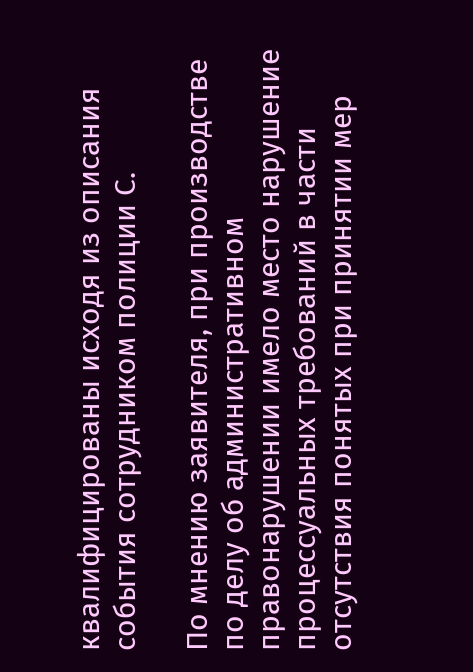квалифицированы исходя из описания события сотрудником полиции С.

По мнению заявителя, при производстве по делу об административном правонарушении имело место нарушение процессуальных требований в части отсутствия понятых при принятии мер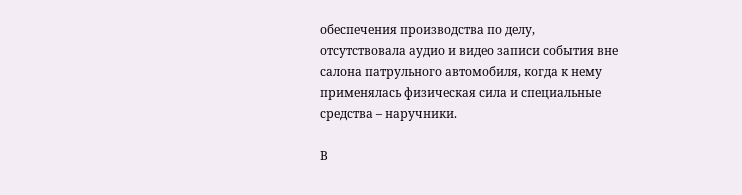обеспечения производства по делу, отсутствовала аудио и видео записи события вне салона патрульного автомобиля, когда к нему применялась физическая сила и специальные средства – наручники.

В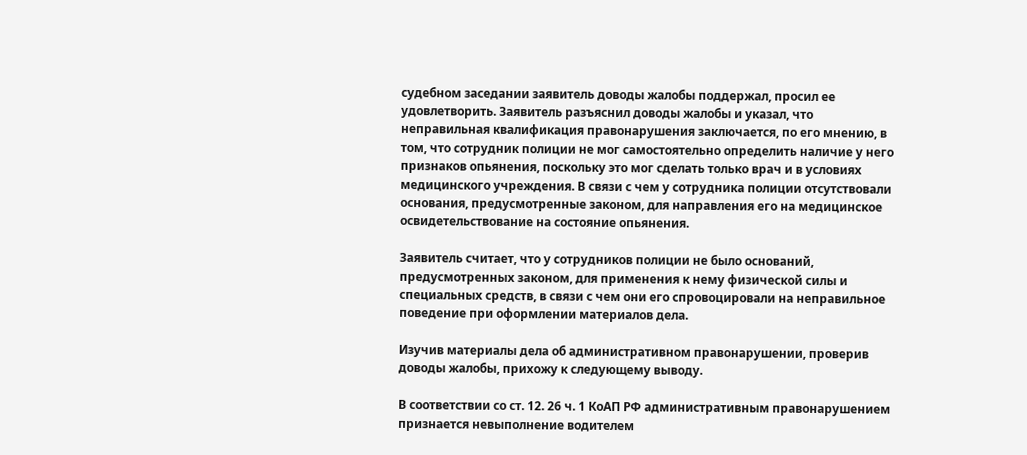судебном заседании заявитель доводы жалобы поддержал, просил ее удовлетворить. Заявитель разъяснил доводы жалобы и указал, что неправильная квалификация правонарушения заключается, по его мнению, в том, что сотрудник полиции не мог самостоятельно определить наличие у него признаков опьянения, поскольку это мог сделать только врач и в условиях медицинского учреждения. В связи с чем у сотрудника полиции отсутствовали основания, предусмотренные законом, для направления его на медицинское освидетельствование на состояние опьянения.

Заявитель считает, что у сотрудников полиции не было оснований, предусмотренных законом, для применения к нему физической силы и специальных средств, в связи с чем они его спровоцировали на неправильное поведение при оформлении материалов дела.

Изучив материалы дела об административном правонарушении, проверив доводы жалобы, прихожу к следующему выводу.

В соответствии со ст. 12. 26 ч. 1 КоАП РФ административным правонарушением признается невыполнение водителем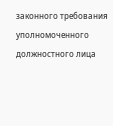законного требования уполномоченного должностного лица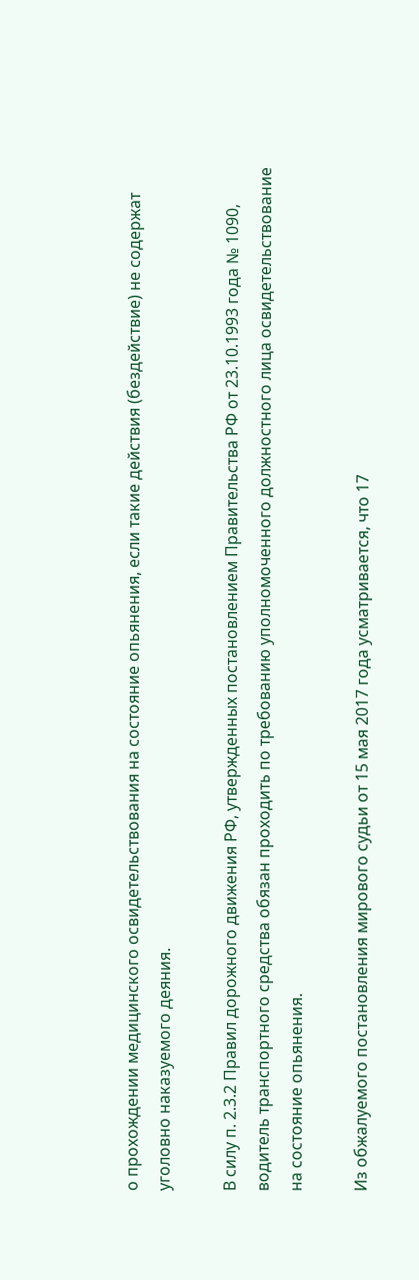о прохождении медицинского освидетельствования на состояние опьянения, если такие действия (бездействие) не содержат уголовно наказуемого деяния.

В силу п. 2.3.2 Правил дорожного движения РФ, утвержденных постановлением Правительства РФ от 23.10.1993 года № 1090, водитель транспортного средства обязан проходить по требованию уполномоченного должностного лица освидетельствование на состояние опьянения.

Из обжалуемого постановления мирового судьи от 15 мая 2017 года усматривается, что 17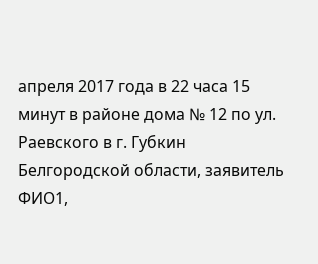апреля 2017 года в 22 часа 15 минут в районе дома № 12 по ул. Раевского в г. Губкин Белгородской области, заявитель ФИО1,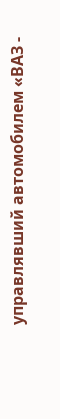управлявший автомобилем «ВАЗ -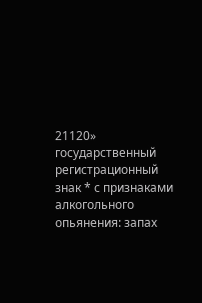21120» государственный регистрационный знак * с признаками алкогольного опьянения: запах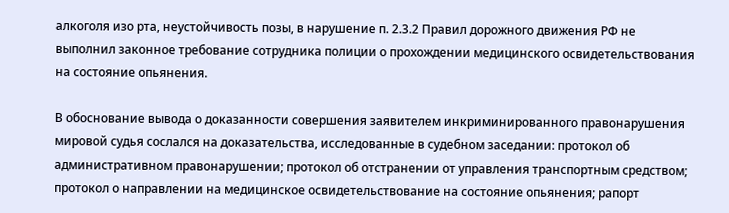алкоголя изо рта, неустойчивость позы, в нарушение п. 2.3.2 Правил дорожного движения РФ не выполнил законное требование сотрудника полиции о прохождении медицинского освидетельствования на состояние опьянения.

В обоснование вывода о доказанности совершения заявителем инкриминированного правонарушения мировой судья сослался на доказательства, исследованные в судебном заседании: протокол об административном правонарушении; протокол об отстранении от управления транспортным средством; протокол о направлении на медицинское освидетельствование на состояние опьянения; рапорт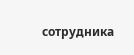сотрудника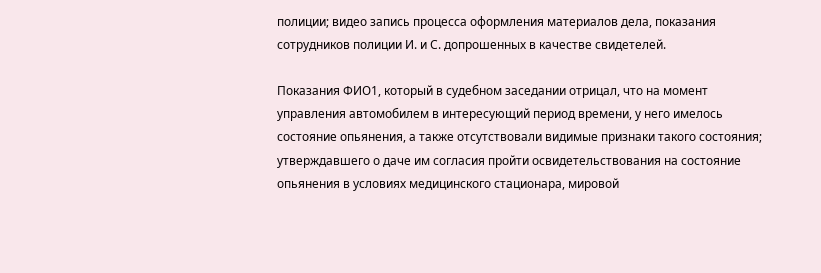полиции; видео запись процесса оформления материалов дела, показания сотрудников полиции И. и С. допрошенных в качестве свидетелей.

Показания ФИО1, который в судебном заседании отрицал, что на момент управления автомобилем в интересующий период времени, у него имелось состояние опьянения, а также отсутствовали видимые признаки такого состояния; утверждавшего о даче им согласия пройти освидетельствования на состояние опьянения в условиях медицинского стационара, мировой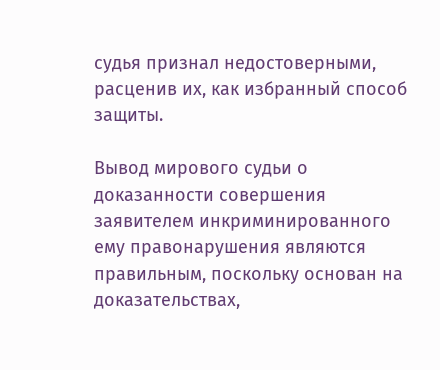судья признал недостоверными, расценив их, как избранный способ защиты.

Вывод мирового судьи о доказанности совершения заявителем инкриминированного ему правонарушения являются правильным, поскольку основан на доказательствах,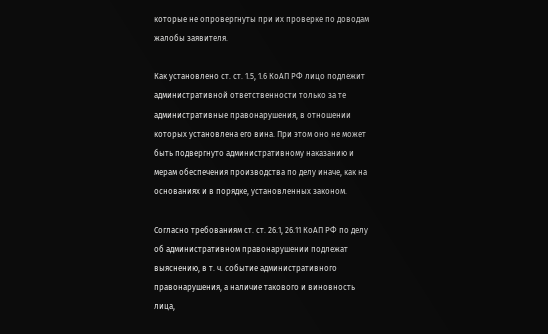которые не опровергнуты при их проверке по доводам жалобы заявителя.

Как установлено ст. ст. 1.5, 1.6 КоАП РФ лицо подлежит административной ответственности только за те административные правонарушения, в отношении которых установлена его вина. При этом оно не может быть подвергнуто административному наказанию и мерам обеспечения производства по делу иначе, как на основаниях и в порядке, установленных законом.

Согласно требованиям ст. ст. 26.1, 26.11 КоАП РФ по делу об административном правонарушении подлежат выяснению, в т. ч. событие административного правонарушения, а наличие такового и виновность лица,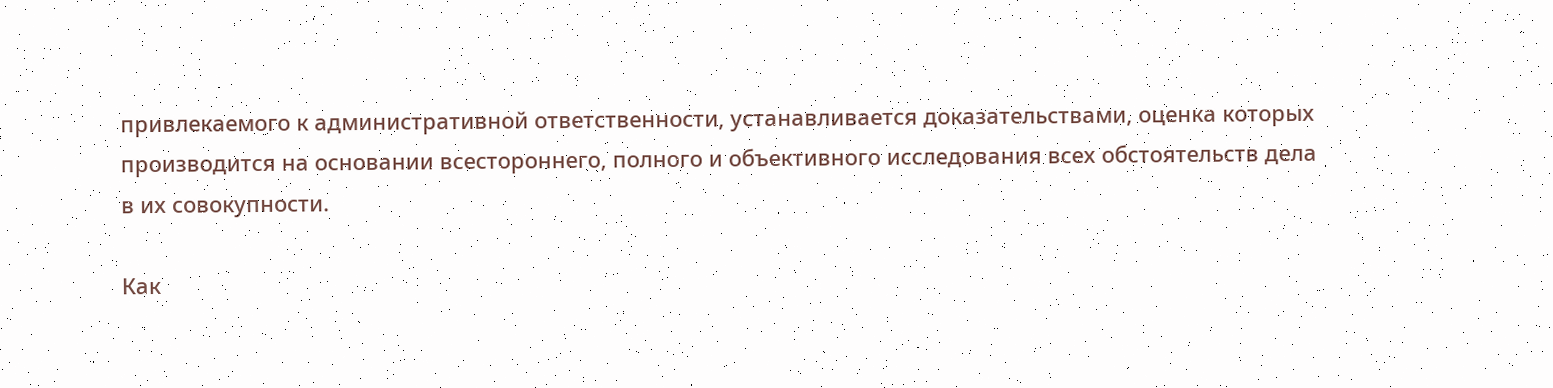привлекаемого к административной ответственности, устанавливается доказательствами, оценка которых производится на основании всестороннего, полного и объективного исследования всех обстоятельств дела в их совокупности.

Как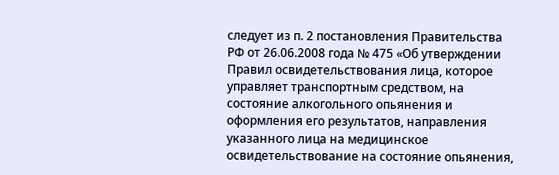следует из п. 2 постановления Правительства РФ от 26.06.2008 года № 475 «Об утверждении Правил освидетельствования лица, которое управляет транспортным средством, на состояние алкогольного опьянения и оформления его результатов, направления указанного лица на медицинское освидетельствование на состояние опьянения,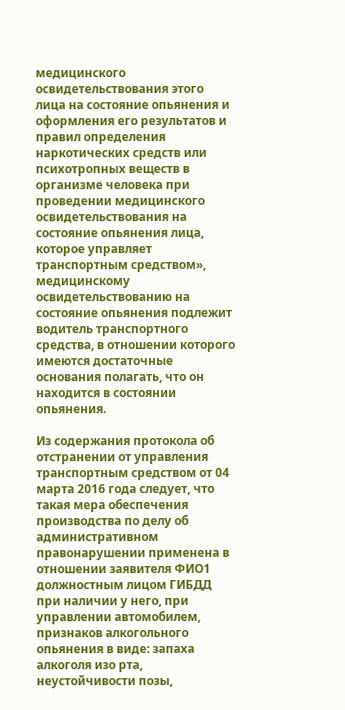медицинского освидетельствования этого лица на состояние опьянения и оформления его результатов и правил определения наркотических средств или психотропных веществ в организме человека при проведении медицинского освидетельствования на состояние опьянения лица, которое управляет транспортным средством», медицинскому освидетельствованию на состояние опьянения подлежит водитель транспортного средства, в отношении которого имеются достаточные основания полагать, что он находится в состоянии опьянения.

Из содержания протокола об отстранении от управления транспортным средством от 04 марта 2016 года следует, что такая мера обеспечения производства по делу об административном правонарушении применена в отношении заявителя ФИО1 должностным лицом ГИБДД при наличии у него, при управлении автомобилем, признаков алкогольного опьянения в виде: запаха алкоголя изо рта, неустойчивости позы,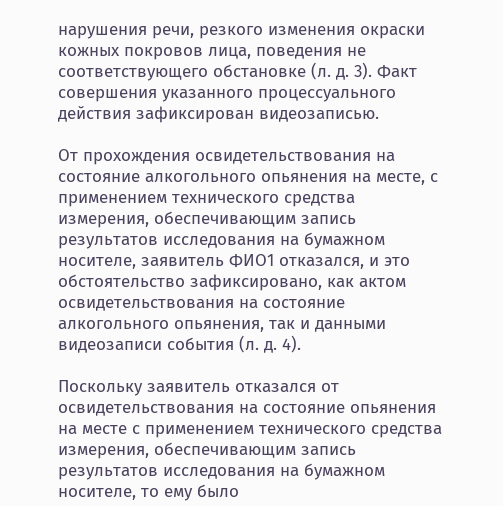нарушения речи, резкого изменения окраски кожных покровов лица, поведения не соответствующего обстановке (л. д. 3). Факт совершения указанного процессуального действия зафиксирован видеозаписью.

От прохождения освидетельствования на состояние алкогольного опьянения на месте, с применением технического средства измерения, обеспечивающим запись результатов исследования на бумажном носителе, заявитель ФИО1 отказался, и это обстоятельство зафиксировано, как актом освидетельствования на состояние алкогольного опьянения, так и данными видеозаписи события (л. д. 4).

Поскольку заявитель отказался от освидетельствования на состояние опьянения на месте с применением технического средства измерения, обеспечивающим запись результатов исследования на бумажном носителе, то ему было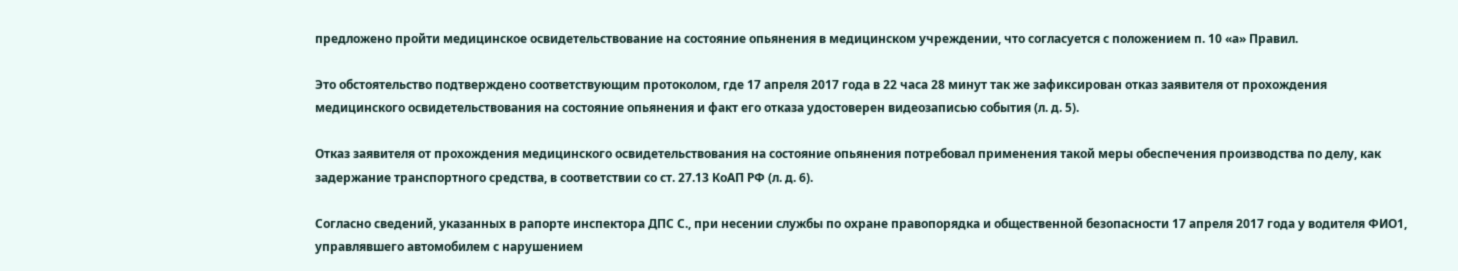предложено пройти медицинское освидетельствование на состояние опьянения в медицинском учреждении, что согласуется с положением п. 10 «а» Правил.

Это обстоятельство подтверждено соответствующим протоколом, где 17 апреля 2017 года в 22 часа 28 минут так же зафиксирован отказ заявителя от прохождения медицинского освидетельствования на состояние опьянения и факт его отказа удостоверен видеозаписью события (л. д. 5).

Отказ заявителя от прохождения медицинского освидетельствования на состояние опьянения потребовал применения такой меры обеспечения производства по делу, как задержание транспортного средства, в соответствии со ст. 27.13 КоАП РФ (л. д. 6).

Согласно сведений, указанных в рапорте инспектора ДПС С., при несении службы по охране правопорядка и общественной безопасности 17 апреля 2017 года у водителя ФИО1, управлявшего автомобилем с нарушением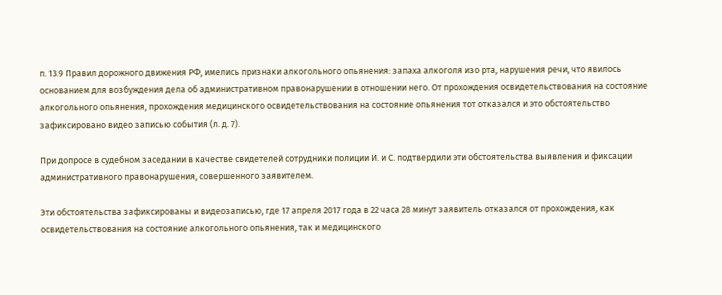п. 13.9 Правил дорожного движения РФ, имелись признаки алкогольного опьянения: запаха алкоголя изо рта, нарушения речи, что явилось основанием для возбуждения дела об административном правонарушении в отношении него. От прохождения освидетельствования на состояние алкогольного опьянения, прохождения медицинского освидетельствования на состояние опьянения тот отказался и это обстоятельство зафиксировано видео записью события (л. д. 7).

При допросе в судебном заседании в качестве свидетелей сотрудники полиции И. и С. подтвердили эти обстоятельства выявления и фиксации административного правонарушения, совершенного заявителем.

Эти обстоятельства зафиксированы и видеозаписью, где 17 апреля 2017 года в 22 часа 28 минут заявитель отказался от прохождения, как освидетельствования на состояние алкогольного опьянения, так и медицинского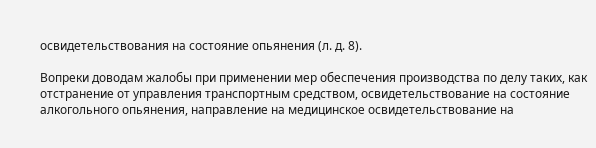освидетельствования на состояние опьянения (л. д. 8).

Вопреки доводам жалобы при применении мер обеспечения производства по делу таких, как отстранение от управления транспортным средством, освидетельствование на состояние алкогольного опьянения, направление на медицинское освидетельствование на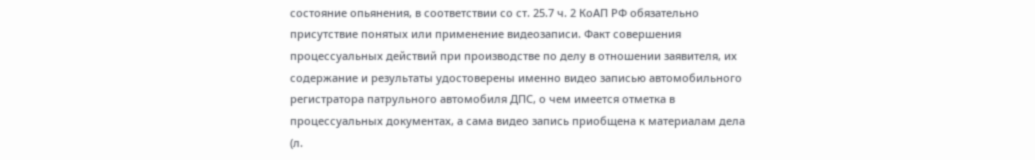состояние опьянения, в соответствии со ст. 25.7 ч. 2 КоАП РФ обязательно присутствие понятых или применение видеозаписи. Факт совершения процессуальных действий при производстве по делу в отношении заявителя, их содержание и результаты удостоверены именно видео записью автомобильного регистратора патрульного автомобиля ДПС, о чем имеется отметка в процессуальных документах, а сама видео запись приобщена к материалам дела (л.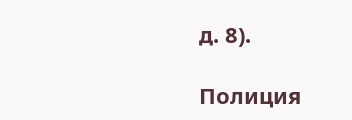д. 8).

Полиция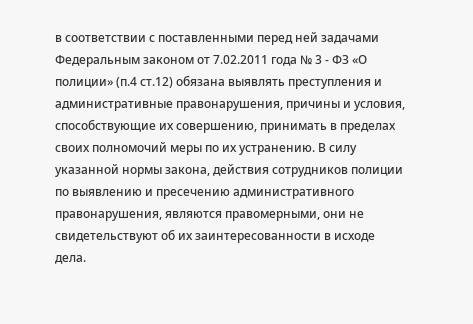в соответствии с поставленными перед ней задачами Федеральным законом от 7.02.2011 года № 3 - ФЗ «О полиции» (п.4 ст.12) обязана выявлять преступления и административные правонарушения, причины и условия, способствующие их совершению, принимать в пределах своих полномочий меры по их устранению. В силу указанной нормы закона, действия сотрудников полиции по выявлению и пресечению административного правонарушения, являются правомерными, они не свидетельствуют об их заинтересованности в исходе дела.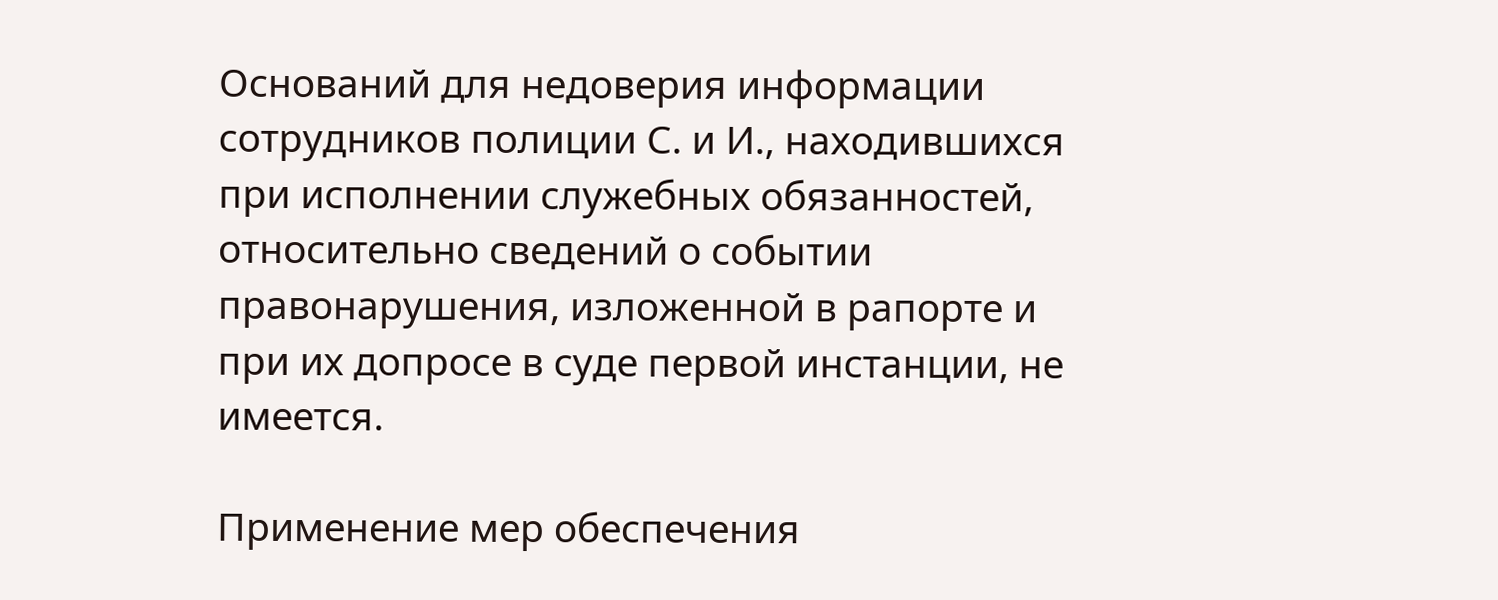Оснований для недоверия информации сотрудников полиции С. и И., находившихся при исполнении служебных обязанностей, относительно сведений о событии правонарушения, изложенной в рапорте и при их допросе в суде первой инстанции, не имеется.

Применение мер обеспечения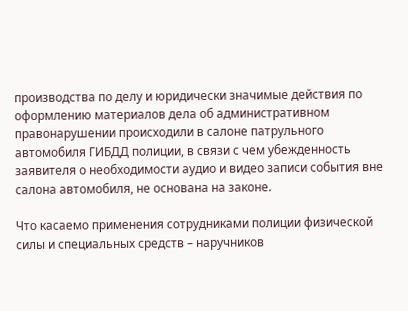производства по делу и юридически значимые действия по оформлению материалов дела об административном правонарушении происходили в салоне патрульного автомобиля ГИБДД полиции, в связи с чем убежденность заявителя о необходимости аудио и видео записи события вне салона автомобиля, не основана на законе.

Что касаемо применения сотрудниками полиции физической силы и специальных средств – наручников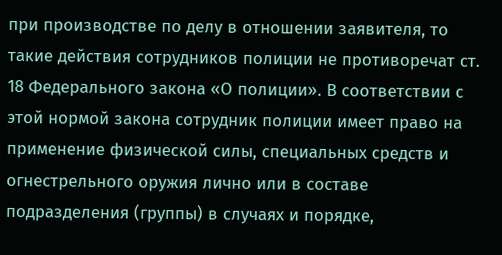при производстве по делу в отношении заявителя, то такие действия сотрудников полиции не противоречат ст. 18 Федерального закона «О полиции». В соответствии с этой нормой закона сотрудник полиции имеет право на применение физической силы, специальных средств и огнестрельного оружия лично или в составе подразделения (группы) в случаях и порядке,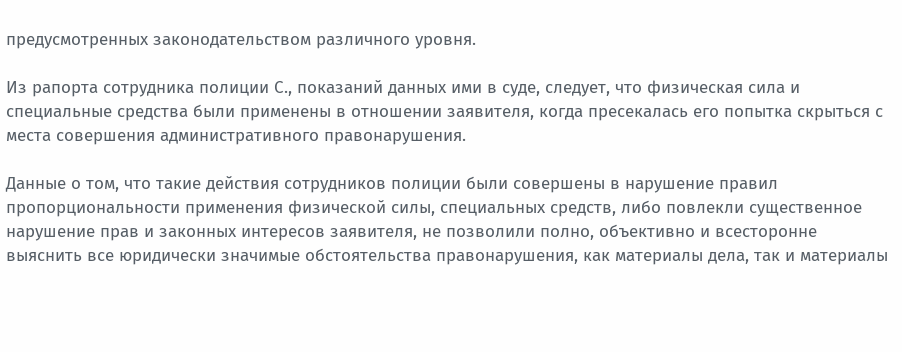предусмотренных законодательством различного уровня.

Из рапорта сотрудника полиции С., показаний данных ими в суде, следует, что физическая сила и специальные средства были применены в отношении заявителя, когда пресекалась его попытка скрыться с места совершения административного правонарушения.

Данные о том, что такие действия сотрудников полиции были совершены в нарушение правил пропорциональности применения физической силы, специальных средств, либо повлекли существенное нарушение прав и законных интересов заявителя, не позволили полно, объективно и всесторонне выяснить все юридически значимые обстоятельства правонарушения, как материалы дела, так и материалы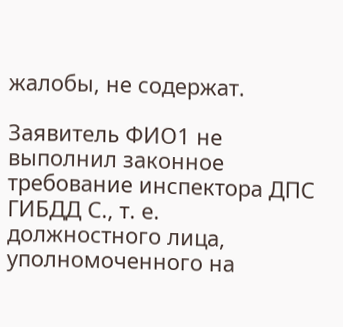жалобы, не содержат.

Заявитель ФИО1 не выполнил законное требование инспектора ДПС ГИБДД С., т. е. должностного лица, уполномоченного на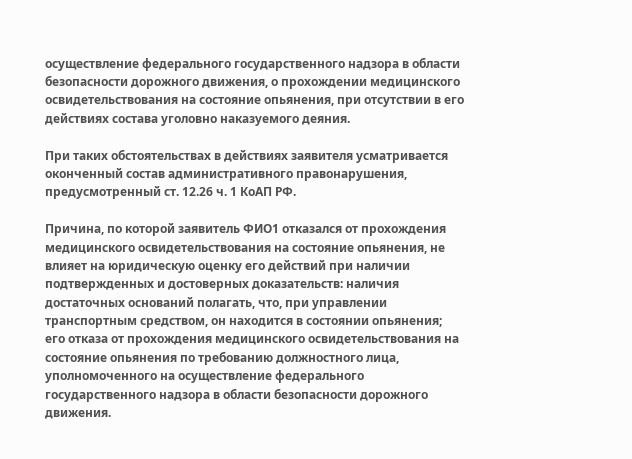осуществление федерального государственного надзора в области безопасности дорожного движения, о прохождении медицинского освидетельствования на состояние опьянения, при отсутствии в его действиях состава уголовно наказуемого деяния.

При таких обстоятельствах в действиях заявителя усматривается оконченный состав административного правонарушения, предусмотренный ст. 12.26 ч. 1 КоАП РФ.

Причина, по которой заявитель ФИО1 отказался от прохождения медицинского освидетельствования на состояние опьянения, не влияет на юридическую оценку его действий при наличии подтвержденных и достоверных доказательств: наличия достаточных оснований полагать, что, при управлении транспортным средством, он находится в состоянии опьянения; его отказа от прохождения медицинского освидетельствования на состояние опьянения по требованию должностного лица, уполномоченного на осуществление федерального государственного надзора в области безопасности дорожного движения.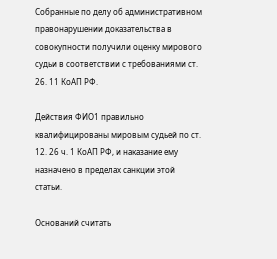Собранные по делу об административном правонарушении доказательства в совокупности получили оценку мирового судьи в соответствии с требованиями ст. 26. 11 КоАП РФ.

Действия ФИО1 правильно квалифицированы мировым судьей по ст. 12. 26 ч. 1 КоАП РФ, и наказание ему назначено в пределах санкции этой статьи.

Оснований считать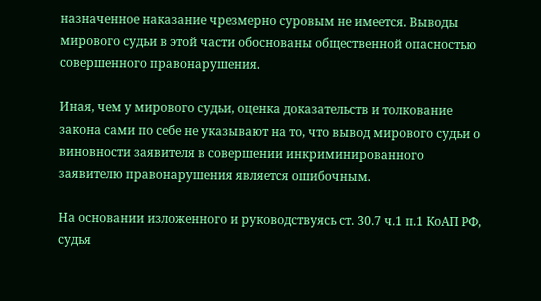назначенное наказание чрезмерно суровым не имеется. Выводы мирового судьи в этой части обоснованы общественной опасностью совершенного правонарушения.

Иная, чем у мирового судьи, оценка доказательств и толкование закона сами по себе не указывают на то, что вывод мирового судьи о виновности заявителя в совершении инкриминированного заявителю правонарушения является ошибочным.

На основании изложенного и руководствуясь ст. 30.7 ч.1 п.1 КоАП РФ, судья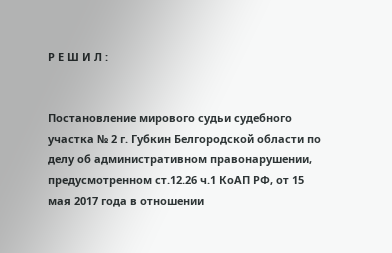Р Е Ш И Л :


Постановление мирового судьи судебного участка № 2 г. Губкин Белгородской области по делу об административном правонарушении, предусмотренном ст.12.26 ч.1 КоАП РФ, от 15 мая 2017 года в отношении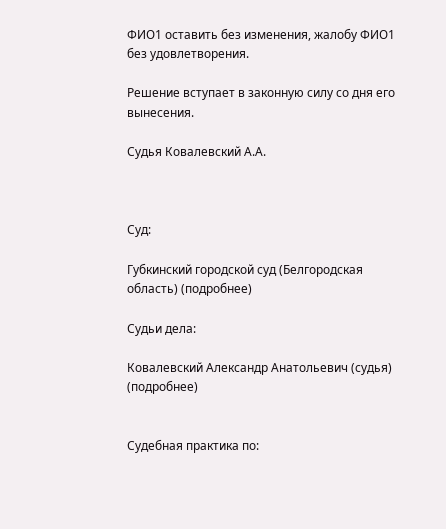ФИО1 оставить без изменения, жалобу ФИО1 без удовлетворения.

Решение вступает в законную силу со дня его вынесения.

Судья Ковалевский А.А.



Суд:

Губкинский городской суд (Белгородская область) (подробнее)

Судьи дела:

Ковалевский Александр Анатольевич (судья) (подробнее)


Судебная практика по: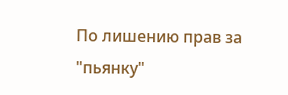По лишению прав за "пьянку"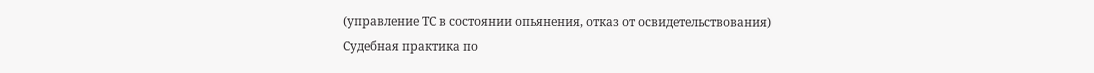(управление ТС в состоянии опьянения, отказ от освидетельствования)
Судебная практика по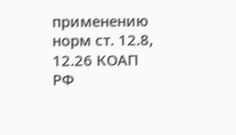применению норм ст. 12.8, 12.26 КОАП РФ